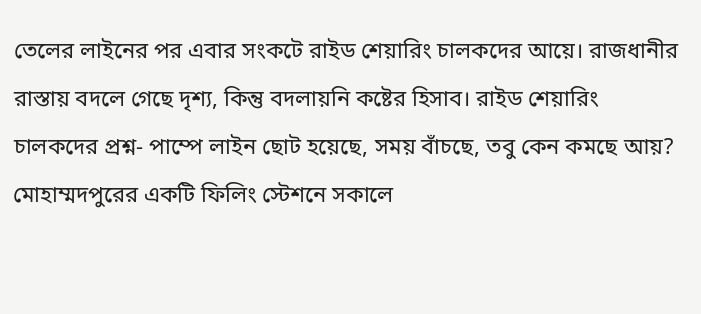তেলের লাইনের পর এবার সংকটে রাইড শেয়ারিং চালকদের আয়ে। রাজধানীর রাস্তায় বদলে গেছে দৃশ্য, কিন্তু বদলায়নি কষ্টের হিসাব। রাইড শেয়ারিং চালকদের প্রশ্ন- পাম্পে লাইন ছোট হয়েছে, সময় বাঁচছে, তবু কেন কমছে আয়?
মোহাম্মদপুরের একটি ফিলিং স্টেশনে সকালে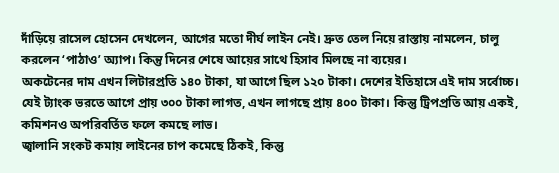দাঁড়িয়ে রাসেল হোসেন দেখলেন, আগের মতো দীর্ঘ লাইন নেই। দ্রুত তেল নিয়ে রাস্তায় নামলেন, চালু করলেন ‘পাঠাও’ অ্যাপ। কিন্তু দিনের শেষে আয়ের সাথে হিসাব মিলছে না ব্যয়ের।
অকটেনের দাম এখন লিটারপ্রতি ১৪০ টাকা, যা আগে ছিল ১২০ টাকা। দেশের ইতিহাসে এই দাম সর্বোচ্চ। যেই ট্যাংক ভরতে আগে প্রায় ৩০০ টাকা লাগত, এখন লাগছে প্রায় ৪০০ টাকা। কিন্তু ট্রিপপ্রতি আয় একই, কমিশনও অপরিবর্তিত ফলে কমছে লাভ।
জ্বালানি সংকট কমায় লাইনের চাপ কমেছে ঠিকই, কিন্তু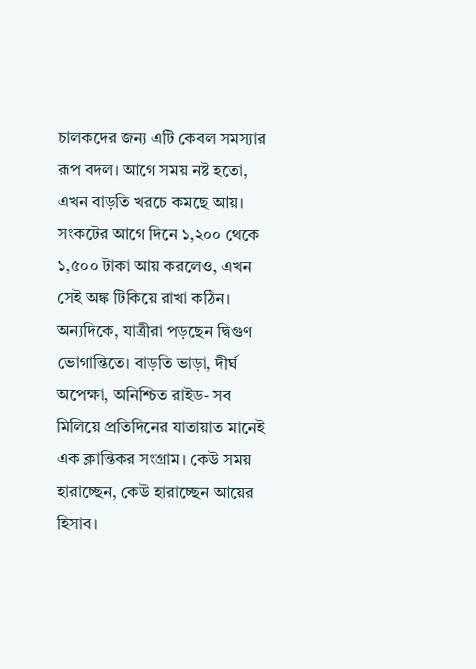চালকদের জন্য এটি কেবল সমস্যার রূপ বদল। আগে সময় নষ্ট হতো, এখন বাড়তি খরচে কমছে আয়।
সংকটের আগে দিনে ১,২০০ থেকে ১,৫০০ টাকা আয় করলেও, এখন সেই অঙ্ক টিকিয়ে রাখা কঠিন।
অন্যদিকে, যাত্রীরা পড়ছেন দ্বিগুণ ভোগান্তিতে। বাড়তি ভাড়া, দীর্ঘ অপেক্ষা, অনিশ্চিত রাইড- সব মিলিয়ে প্রতিদিনের যাতায়াত মানেই এক ক্লান্তিকর সংগ্রাম। কেউ সময় হারাচ্ছেন, কেউ হারাচ্ছেন আয়ের হিসাব।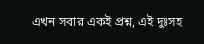এখন সবার একই প্রশ্ন, এই দুঃসহ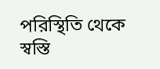পরিস্থিতি থেকে স্বস্তি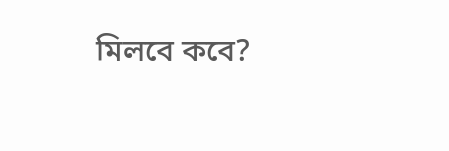মিলবে কবে?